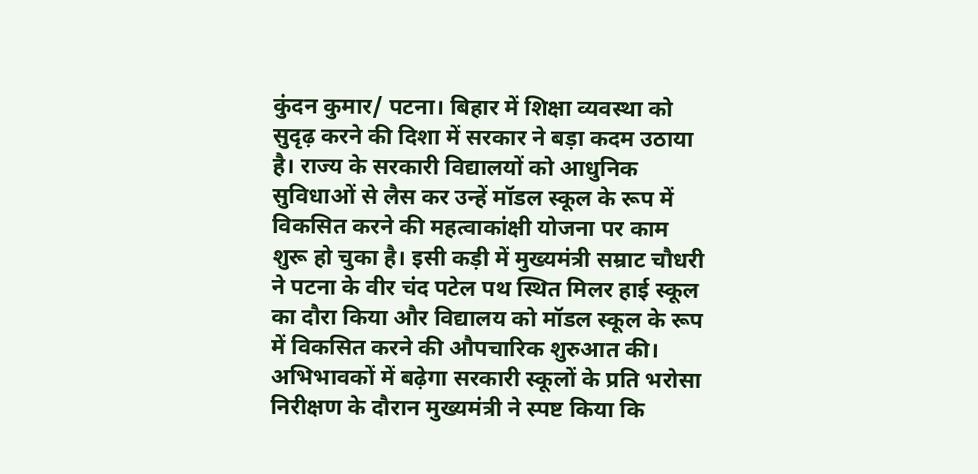कुंदन कुमार/ पटना। बिहार में शिक्षा व्यवस्था को सुदृढ़ करने की दिशा में सरकार ने बड़ा कदम उठाया है। राज्य के सरकारी विद्यालयों को आधुनिक सुविधाओं से लैस कर उन्हें मॉडल स्कूल के रूप में विकसित करने की महत्वाकांक्षी योजना पर काम शुरू हो चुका है। इसी कड़ी में मुख्यमंत्री सम्राट चौधरी ने पटना के वीर चंद पटेल पथ स्थित मिलर हाई स्कूल का दौरा किया और विद्यालय को मॉडल स्कूल के रूप में विकसित करने की औपचारिक शुरुआत की।
अभिभावकों में बढ़ेगा सरकारी स्कूलों के प्रति भरोसा
निरीक्षण के दौरान मुख्यमंत्री ने स्पष्ट किया कि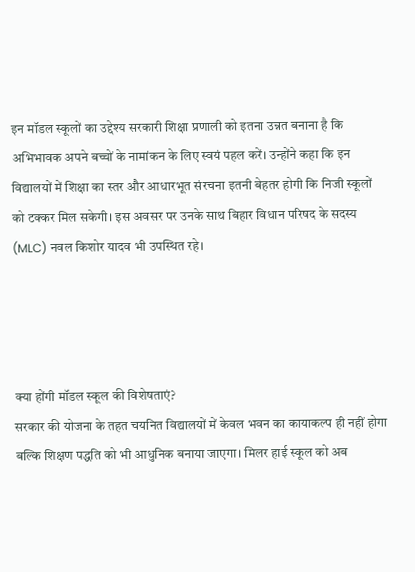इन मॉडल स्कूलों का उद्देश्य सरकारी शिक्षा प्रणाली को इतना उन्नत बनाना है कि अभिभावक अपने बच्चों के नामांकन के लिए स्वयं पहल करें। उन्होंने कहा कि इन विद्यालयों में शिक्षा का स्तर और आधारभूत संरचना इतनी बेहतर होगी कि निजी स्कूलों को टक्कर मिल सकेगी। इस अवसर पर उनके साथ बिहार विधान परिषद के सदस्य (MLC) नवल किशोर यादव भी उपस्थित रहे।




क्या होंगी मॉडल स्कूल की विशेषताएं?
सरकार की योजना के तहत चयनित विद्यालयों में केवल भवन का कायाकल्प ही नहीं होगा बल्कि शिक्षण पद्धति को भी आधुनिक बनाया जाएगा। मिलर हाई स्कूल को अब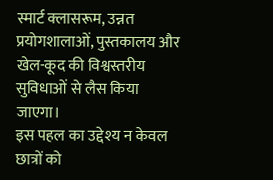स्मार्ट क्लासरूम, उन्नत प्रयोगशालाओं, पुस्तकालय और खेल-कूद की विश्वस्तरीय सुविधाओं से लैस किया जाएगा।
इस पहल का उद्देश्य न केवल छात्रों को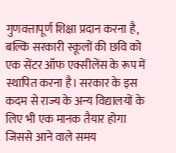गुणवत्तापूर्ण शिक्षा प्रदान करना है, बल्कि सरकारी स्कूलों की छवि को एक सेंटर ऑफ एक्सीलेंस के रूप में स्थापित करना है। सरकार के इस कदम से राज्य के अन्य विद्यालयों के लिए भी एक मानक तैयार होगा जिससे आने वाले समय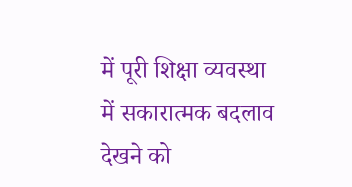में पूरी शिक्षा व्यवस्था में सकारात्मक बदलाव देखने को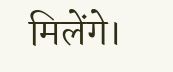मिलेंगे।